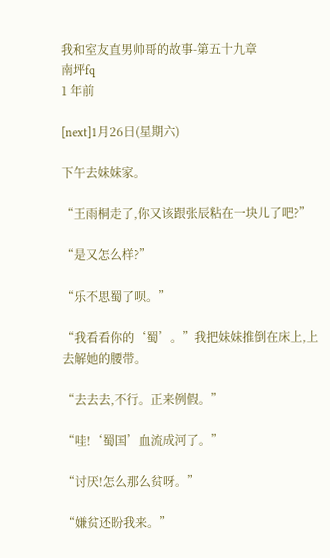我和室友直男帅哥的故事-第五十九章
南坪fq
1 年前

[next]1月26日(星期六)

下午去妹妹家。

“王雨桐走了,你又该跟张辰粘在一块儿了吧?”

“是又怎么样?”

“乐不思蜀了呗。”

“我看看你的‘蜀’。”我把妹妹推倒在床上,上去解她的腰带。

“去去去,不行。正来例假。”

“哇!‘蜀国’血流成河了。”

“讨厌!怎么那么贫呀。”

“嫌贫还盼我来。”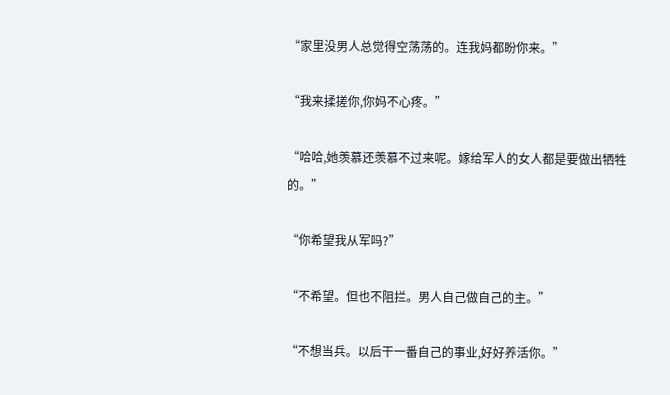“家里没男人总觉得空荡荡的。连我妈都盼你来。”

“我来揉搓你,你妈不心疼。”

“哈哈,她羡慕还羡慕不过来呢。嫁给军人的女人都是要做出牺牲的。”

“你希望我从军吗?”

“不希望。但也不阻拦。男人自己做自己的主。”

“不想当兵。以后干一番自己的事业,好好养活你。”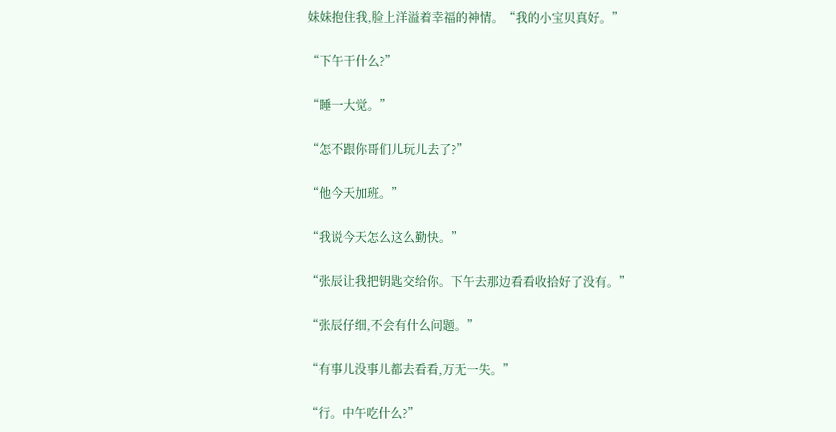妹妹抱住我,脸上洋溢着幸福的神情。“我的小宝贝真好。”

“下午干什么?”

“睡一大觉。”

“怎不跟你哥们儿玩儿去了?”

“他今天加班。”

“我说今天怎么这么勤快。”

“张辰让我把钥匙交给你。下午去那边看看收拾好了没有。”

“张辰仔细,不会有什么问题。”

“有事儿没事儿都去看看,万无一失。”

“行。中午吃什么?”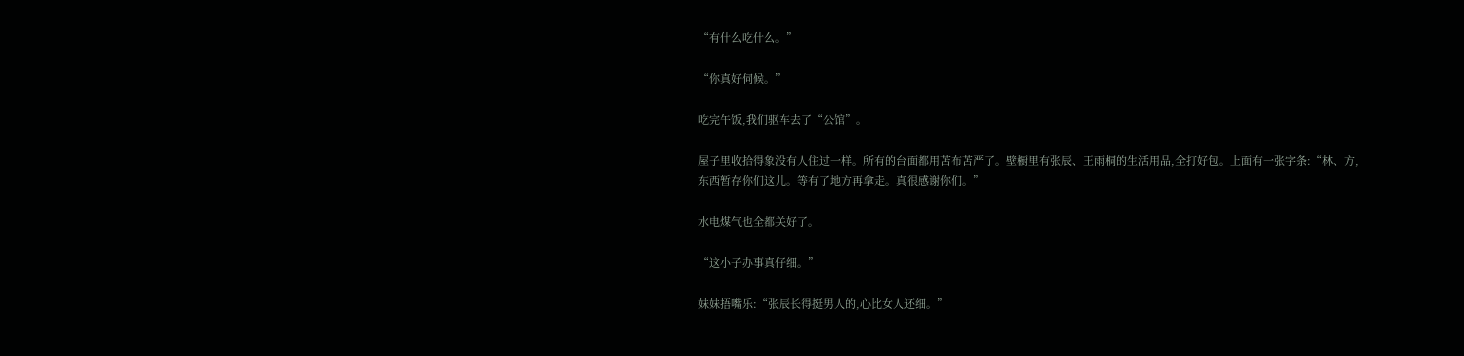“有什么吃什么。”

“你真好伺候。”

吃完午饭,我们驱车去了“公馆”。

屋子里收拾得象没有人住过一样。所有的台面都用苫布苫严了。壁橱里有张辰、王雨桐的生活用品,全打好包。上面有一张字条:“林、方,东西暂存你们这儿。等有了地方再拿走。真很感谢你们。”

水电煤气也全都关好了。

“这小子办事真仔细。”

妹妹捂嘴乐:“张辰长得挺男人的,心比女人还细。”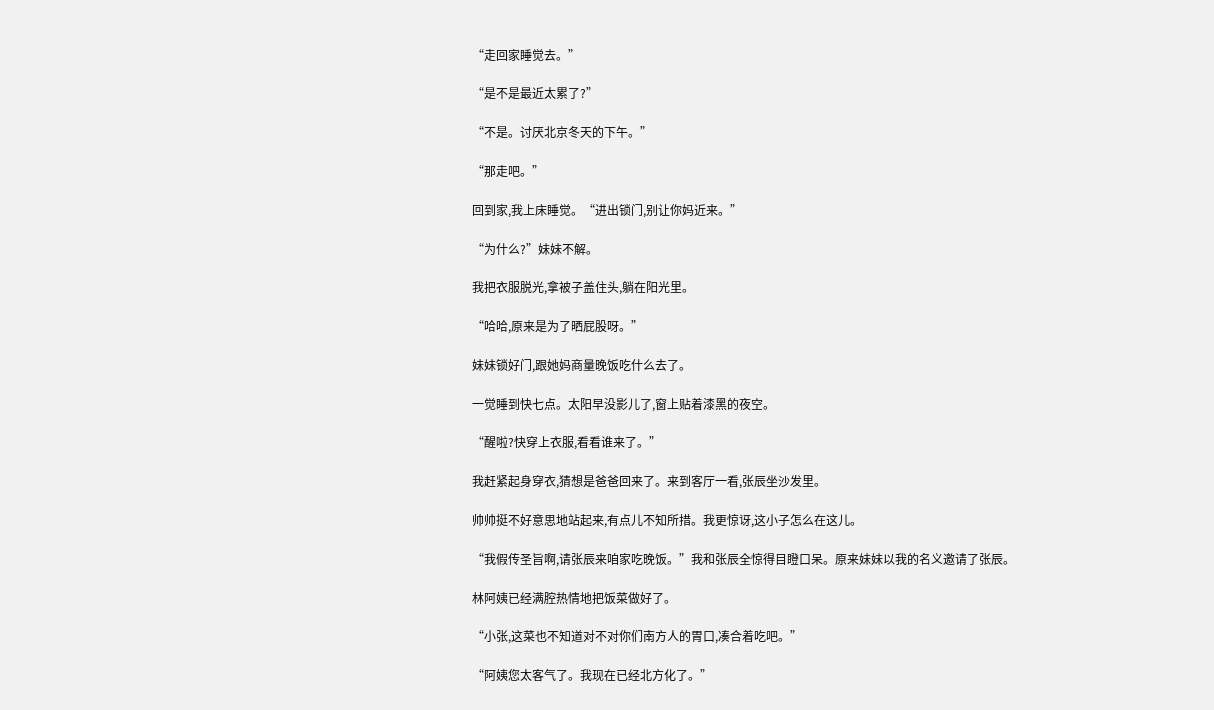“走回家睡觉去。”

“是不是最近太累了?”

“不是。讨厌北京冬天的下午。”

“那走吧。”

回到家,我上床睡觉。“进出锁门,别让你妈近来。”

“为什么?”妹妹不解。

我把衣服脱光,拿被子盖住头,躺在阳光里。

“哈哈,原来是为了晒屁股呀。”

妹妹锁好门,跟她妈商量晚饭吃什么去了。

一觉睡到快七点。太阳早没影儿了,窗上贴着漆黑的夜空。

“醒啦?快穿上衣服,看看谁来了。”

我赶紧起身穿衣,猜想是爸爸回来了。来到客厅一看,张辰坐沙发里。

帅帅挺不好意思地站起来,有点儿不知所措。我更惊讶,这小子怎么在这儿。

“我假传圣旨啊,请张辰来咱家吃晚饭。”我和张辰全惊得目瞪口呆。原来妹妹以我的名义邀请了张辰。

林阿姨已经满腔热情地把饭菜做好了。

“小张,这菜也不知道对不对你们南方人的胃口,凑合着吃吧。”

“阿姨您太客气了。我现在已经北方化了。”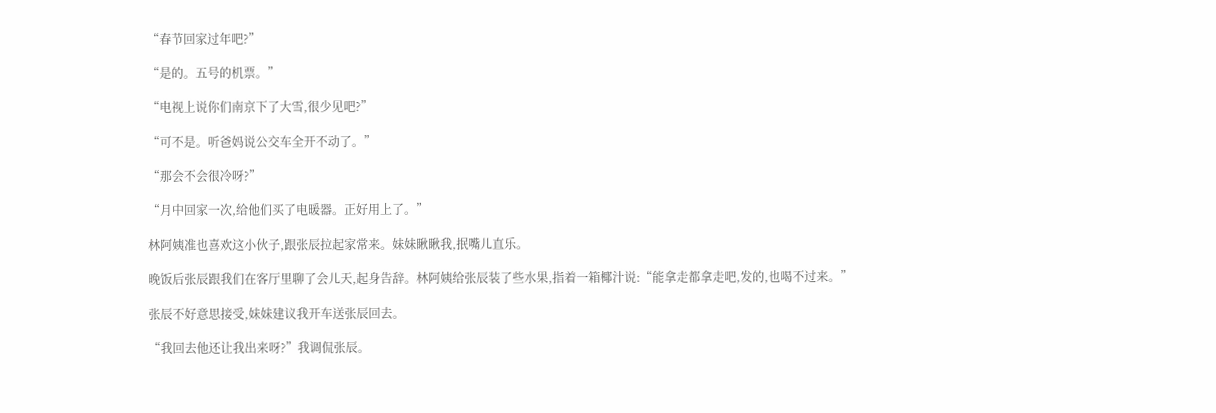“春节回家过年吧?”

“是的。五号的机票。”

“电视上说你们南京下了大雪,很少见吧?”

“可不是。听爸妈说公交车全开不动了。”

“那会不会很冷呀?”

“月中回家一次,给他们买了电暖器。正好用上了。”

林阿姨准也喜欢这小伙子,跟张辰拉起家常来。妹妹瞅瞅我,抿嘴儿直乐。

晚饭后张辰跟我们在客厅里聊了会儿天,起身告辞。林阿姨给张辰装了些水果,指着一箱椰汁说:“能拿走都拿走吧,发的,也喝不过来。”

张辰不好意思接受,妹妹建议我开车送张辰回去。

“我回去他还让我出来呀?”我调侃张辰。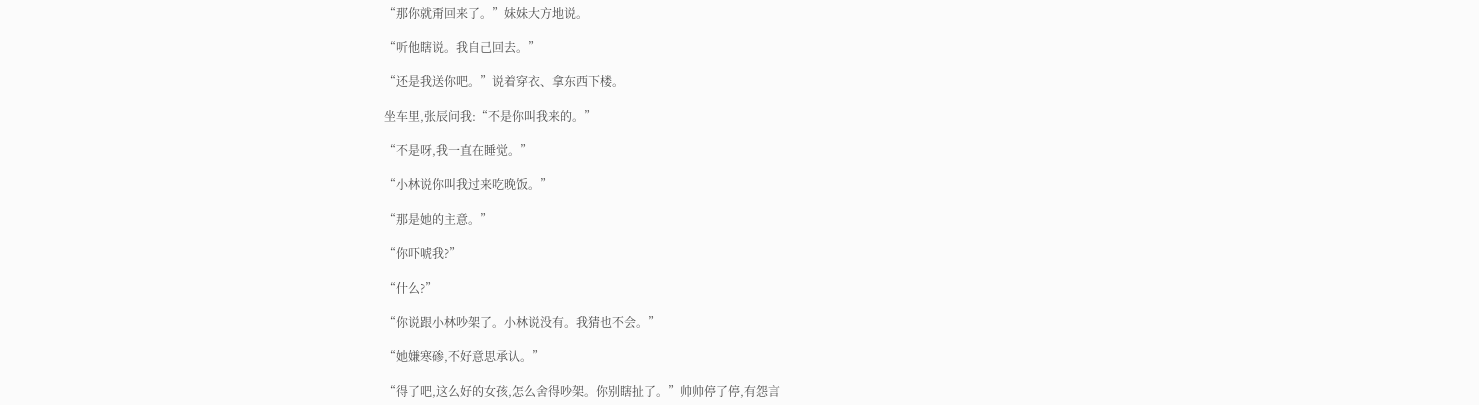“那你就甭回来了。”妹妹大方地说。

“听他瞎说。我自己回去。”

“还是我送你吧。”说着穿衣、拿东西下楼。

坐车里,张辰问我:“不是你叫我来的。”

“不是呀,我一直在睡觉。”

“小林说你叫我过来吃晚饭。”

“那是她的主意。”

“你吓唬我?”

“什么?”

“你说跟小林吵架了。小林说没有。我猜也不会。”

“她嫌寒碜,不好意思承认。”

“得了吧,这么好的女孩,怎么舍得吵架。你别瞎扯了。”帅帅停了停,有怨言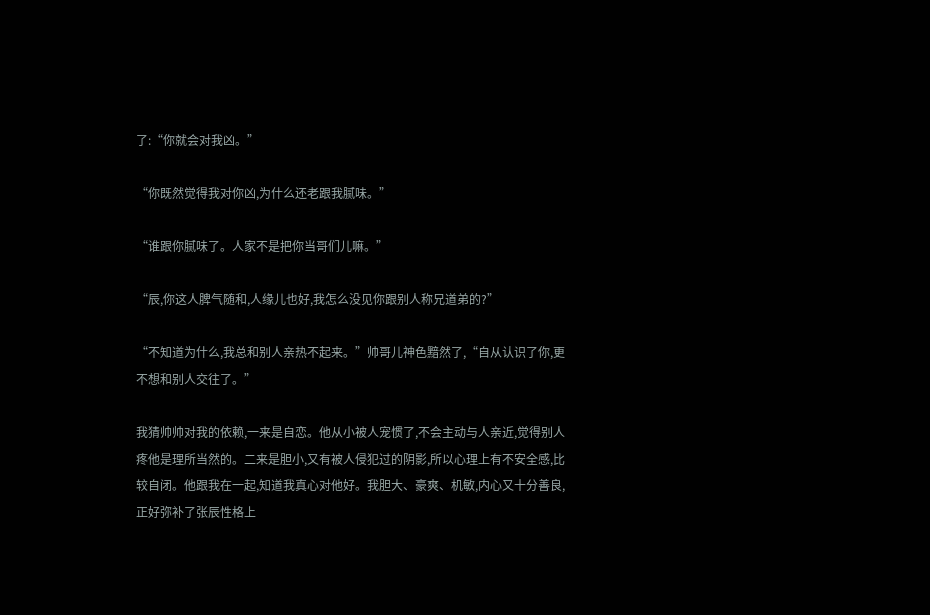了:“你就会对我凶。”

“你既然觉得我对你凶,为什么还老跟我腻味。”

“谁跟你腻味了。人家不是把你当哥们儿嘛。”

“辰,你这人脾气随和,人缘儿也好,我怎么没见你跟别人称兄道弟的?”

“不知道为什么,我总和别人亲热不起来。”帅哥儿神色黯然了,“自从认识了你,更不想和别人交往了。”

我猜帅帅对我的依赖,一来是自恋。他从小被人宠惯了,不会主动与人亲近,觉得别人疼他是理所当然的。二来是胆小,又有被人侵犯过的阴影,所以心理上有不安全感,比较自闭。他跟我在一起,知道我真心对他好。我胆大、豪爽、机敏,内心又十分善良,正好弥补了张辰性格上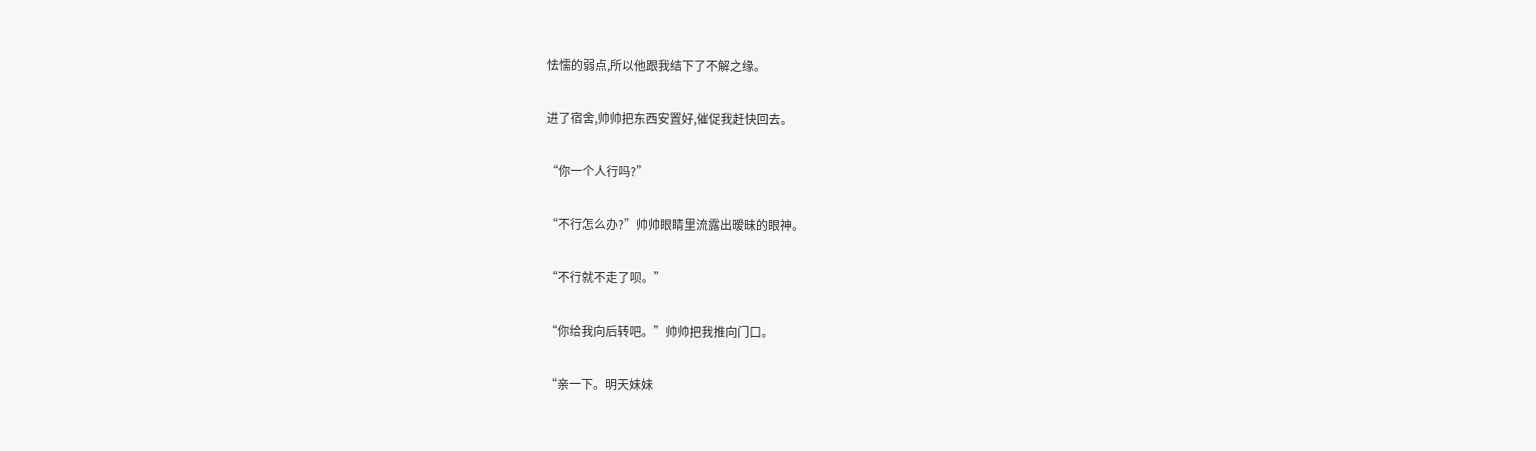怯懦的弱点,所以他跟我结下了不解之缘。

进了宿舍,帅帅把东西安置好,催促我赶快回去。

“你一个人行吗?”

“不行怎么办?”帅帅眼睛里流露出暧昧的眼神。

“不行就不走了呗。”

“你给我向后转吧。”帅帅把我推向门口。

“亲一下。明天妹妹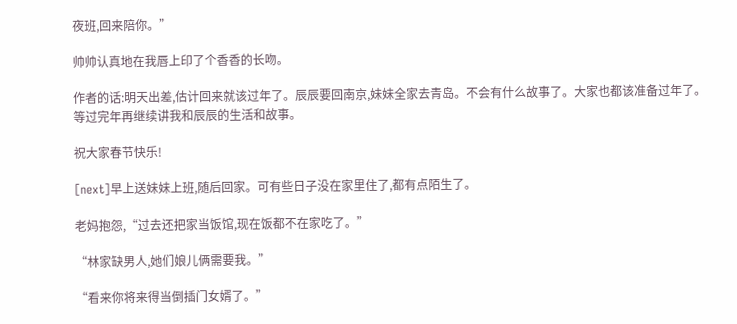夜班,回来陪你。”

帅帅认真地在我唇上印了个香香的长吻。

作者的话:明天出差,估计回来就该过年了。辰辰要回南京,妹妹全家去青岛。不会有什么故事了。大家也都该准备过年了。等过完年再继续讲我和辰辰的生活和故事。

祝大家春节快乐!

[next]早上送妹妹上班,随后回家。可有些日子没在家里住了,都有点陌生了。

老妈抱怨,“过去还把家当饭馆,现在饭都不在家吃了。”

“林家缺男人,她们娘儿俩需要我。”

“看来你将来得当倒插门女婿了。”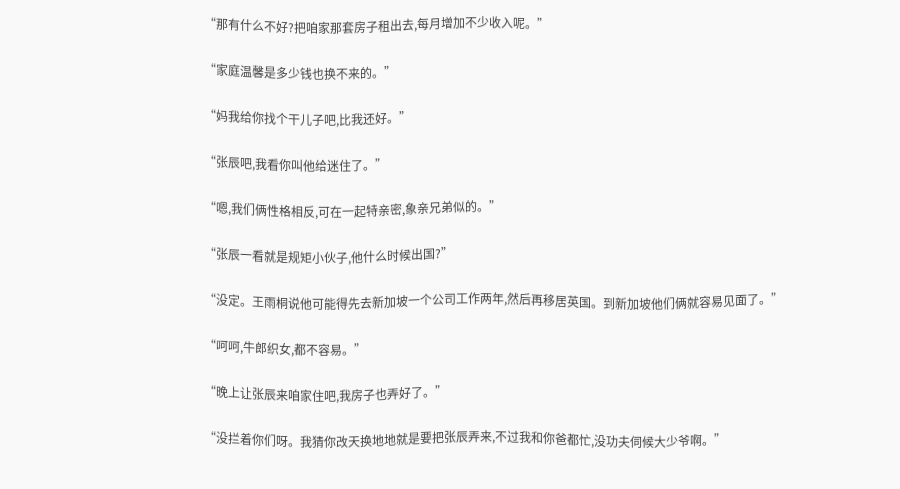“那有什么不好?把咱家那套房子租出去,每月增加不少收入呢。”

“家庭温馨是多少钱也换不来的。”

“妈我给你找个干儿子吧,比我还好。”

“张辰吧,我看你叫他给迷住了。”

“嗯,我们俩性格相反,可在一起特亲密,象亲兄弟似的。”

“张辰一看就是规矩小伙子,他什么时候出国?”

“没定。王雨桐说他可能得先去新加坡一个公司工作两年,然后再移居英国。到新加坡他们俩就容易见面了。”

“呵呵,牛郎织女,都不容易。”

“晚上让张辰来咱家住吧,我房子也弄好了。”

“没拦着你们呀。我猜你改天换地地就是要把张辰弄来,不过我和你爸都忙,没功夫伺候大少爷啊。”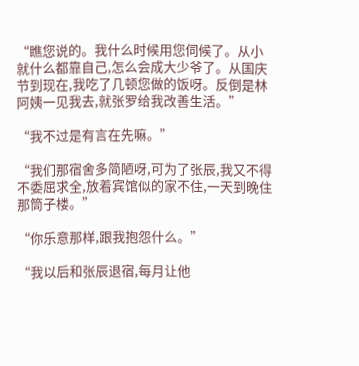“瞧您说的。我什么时候用您伺候了。从小就什么都靠自己,怎么会成大少爷了。从国庆节到现在,我吃了几顿您做的饭呀。反倒是林阿姨一见我去,就张罗给我改善生活。”

“我不过是有言在先嘛。”

“我们那宿舍多简陋呀,可为了张辰,我又不得不委屈求全,放着宾馆似的家不住,一天到晚住那筒子楼。”

“你乐意那样,跟我抱怨什么。”

“我以后和张辰退宿,每月让他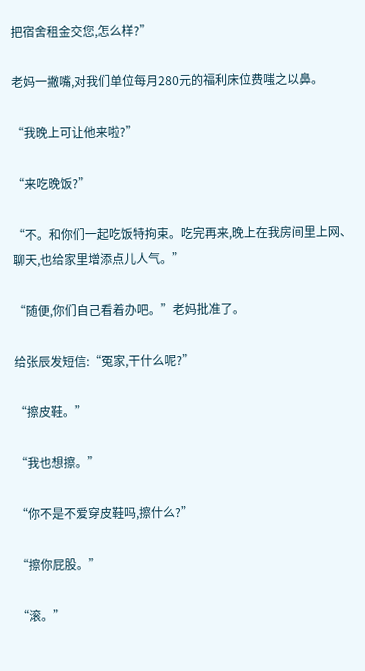把宿舍租金交您,怎么样?”

老妈一撇嘴,对我们单位每月280元的福利床位费嗤之以鼻。

“我晚上可让他来啦?”

“来吃晚饭?”

“不。和你们一起吃饭特拘束。吃完再来,晚上在我房间里上网、聊天,也给家里增添点儿人气。”

“随便,你们自己看着办吧。”老妈批准了。

给张辰发短信:“冤家,干什么呢?”

“擦皮鞋。”

“我也想擦。”

“你不是不爱穿皮鞋吗,擦什么?”

“擦你屁股。”

“滚。”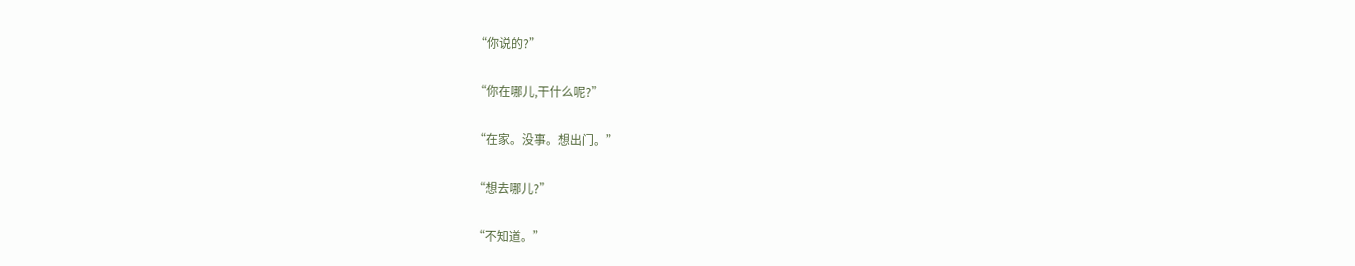“你说的?”

“你在哪儿,干什么呢?”

“在家。没事。想出门。”

“想去哪儿?”

“不知道。”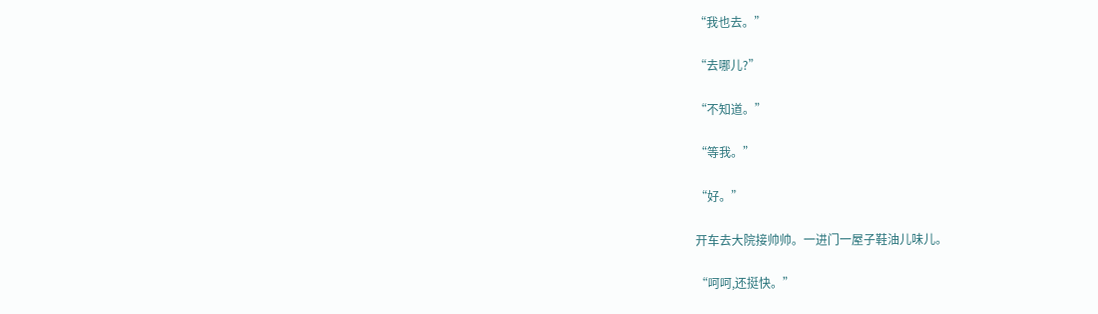“我也去。”

“去哪儿?”

“不知道。”

“等我。”

“好。”

开车去大院接帅帅。一进门一屋子鞋油儿味儿。

“呵呵,还挺快。”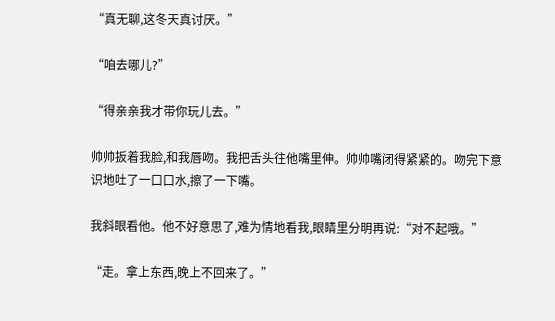“真无聊,这冬天真讨厌。”

“咱去哪儿?”

“得亲亲我才带你玩儿去。”

帅帅扳着我脸,和我唇吻。我把舌头往他嘴里伸。帅帅嘴闭得紧紧的。吻完下意识地吐了一口口水,擦了一下嘴。

我斜眼看他。他不好意思了,难为情地看我,眼睛里分明再说:“对不起哦。”

“走。拿上东西,晚上不回来了。”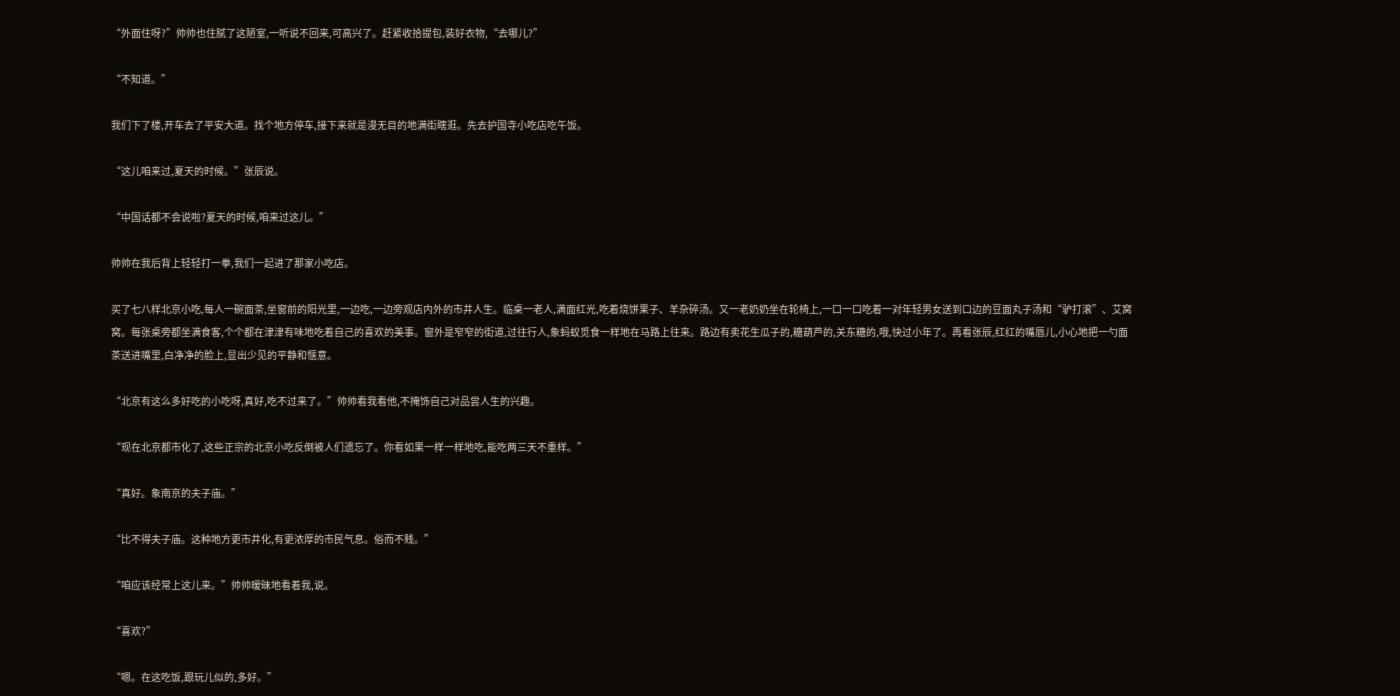“外面住呀?”帅帅也住腻了这陋室,一听说不回来,可高兴了。赶紧收拾提包,装好衣物,“去哪儿?”

“不知道。”

我们下了楼,开车去了平安大道。找个地方停车,接下来就是漫无目的地满街瞎逛。先去护国寺小吃店吃午饭。

“这儿咱来过,夏天的时候。”张辰说。

“中国话都不会说啦?夏天的时候,咱来过这儿。”

帅帅在我后背上轻轻打一拳,我们一起进了那家小吃店。

买了七八样北京小吃,每人一碗面茶,坐窗前的阳光里,一边吃,一边旁观店内外的市井人生。临桌一老人,满面红光,吃着烧饼果子、羊杂碎汤。又一老奶奶坐在轮椅上,一口一口吃着一对年轻男女送到口边的豆面丸子汤和“驴打滚”、艾窝窝。每张桌旁都坐满食客,个个都在津津有味地吃着自己的喜欢的美事。窗外是窄窄的街道,过往行人,象蚂蚁觅食一样地在马路上往来。路边有卖花生瓜子的,糖葫芦的,关东糖的,哦,快过小年了。再看张辰,红红的嘴唇儿,小心地把一勺面茶送进嘴里,白净净的脸上,显出少见的平静和惬意。

“北京有这么多好吃的小吃呀,真好,吃不过来了。”帅帅看我看他,不掩饰自己对品尝人生的兴趣。

“现在北京都市化了,这些正宗的北京小吃反倒被人们遗忘了。你看如果一样一样地吃,能吃两三天不重样。”

“真好。象南京的夫子庙。”

“比不得夫子庙。这种地方更市井化,有更浓厚的市民气息。俗而不贱。”

“咱应该经常上这儿来。”帅帅暧昧地看着我,说。

“喜欢?”

“嗯。在这吃饭,跟玩儿似的,多好。”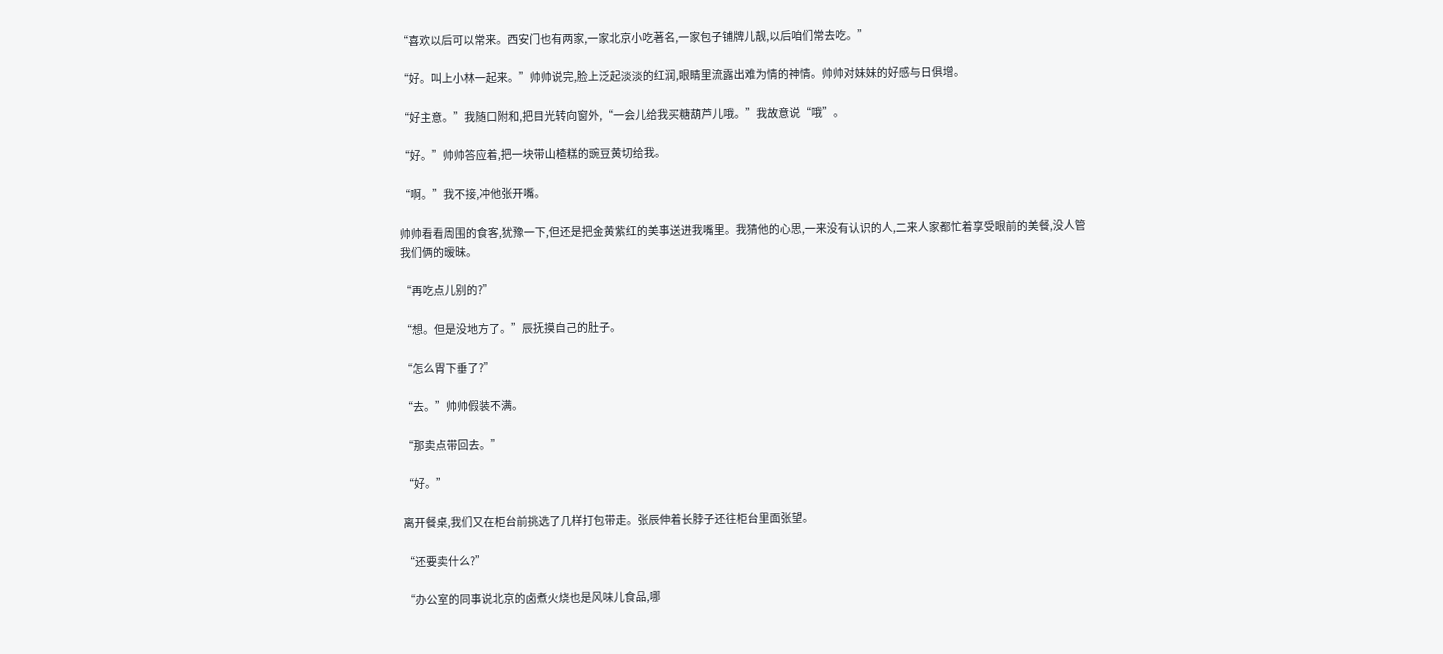“喜欢以后可以常来。西安门也有两家,一家北京小吃著名,一家包子铺牌儿靓,以后咱们常去吃。”

“好。叫上小林一起来。”帅帅说完,脸上泛起淡淡的红润,眼睛里流露出难为情的神情。帅帅对妹妹的好感与日俱增。

“好主意。”我随口附和,把目光转向窗外,“一会儿给我买糖葫芦儿哦。”我故意说“哦”。

“好。”帅帅答应着,把一块带山楂糕的豌豆黄切给我。

“啊。”我不接,冲他张开嘴。

帅帅看看周围的食客,犹豫一下,但还是把金黄紫红的美事送进我嘴里。我猜他的心思,一来没有认识的人,二来人家都忙着享受眼前的美餐,没人管我们俩的暧昧。

“再吃点儿别的?”

“想。但是没地方了。”辰抚摸自己的肚子。

“怎么胃下垂了?”

“去。”帅帅假装不满。

“那卖点带回去。”

“好。”

离开餐桌,我们又在柜台前挑选了几样打包带走。张辰伸着长脖子还往柜台里面张望。

“还要卖什么?”

“办公室的同事说北京的卤煮火烧也是风味儿食品,哪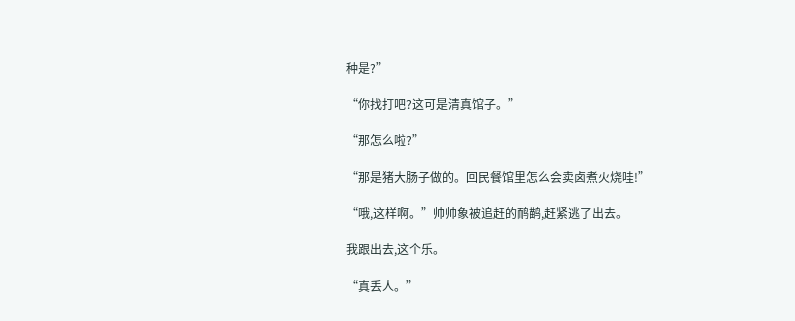种是?”

“你找打吧?这可是清真馆子。”

“那怎么啦?”

“那是猪大肠子做的。回民餐馆里怎么会卖卤煮火烧哇!”

“哦,这样啊。”帅帅象被追赶的鸸鹋,赶紧逃了出去。

我跟出去,这个乐。

“真丢人。”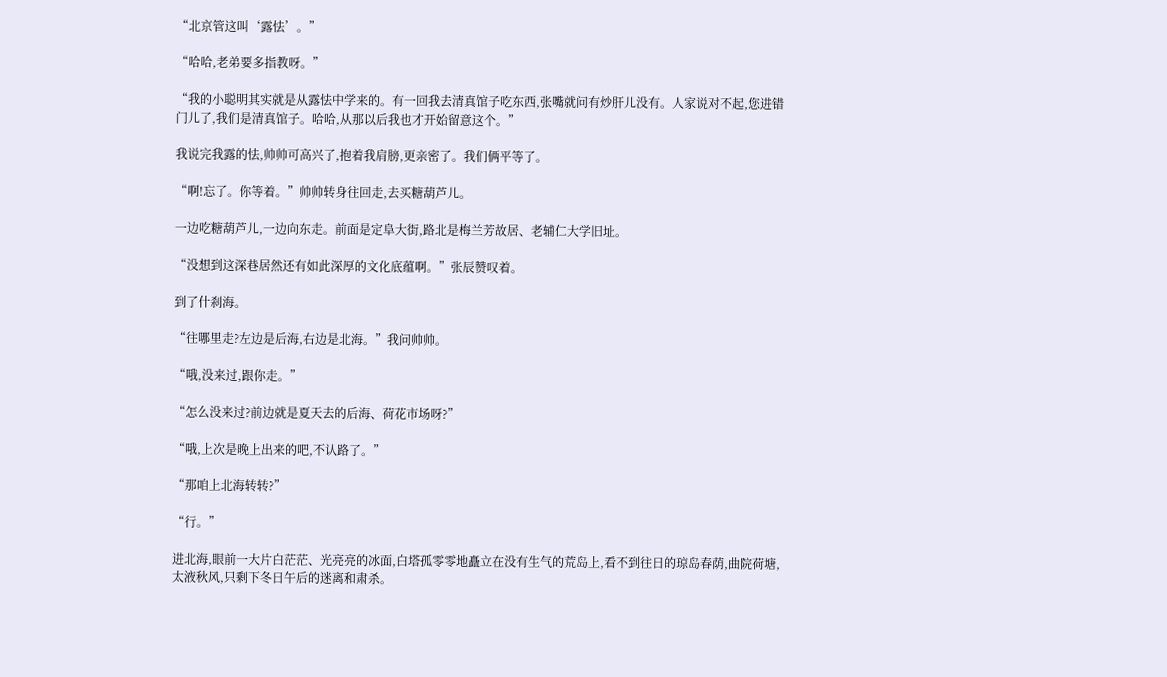“北京管这叫‘露怯’。”

“哈哈,老弟要多指教呀。”

“我的小聪明其实就是从露怯中学来的。有一回我去清真馆子吃东西,张嘴就问有炒肝儿没有。人家说对不起,您进错门儿了,我们是清真馆子。哈哈,从那以后我也才开始留意这个。”

我说完我露的怯,帅帅可高兴了,抱着我肩膀,更亲密了。我们俩平等了。

“啊!忘了。你等着。”帅帅转身往回走,去买糖葫芦儿。

一边吃糖葫芦儿,一边向东走。前面是定阜大街,路北是梅兰芳故居、老辅仁大学旧址。

“没想到这深巷居然还有如此深厚的文化底蕴啊。”张辰赞叹着。

到了什刹海。

“往哪里走?左边是后海,右边是北海。”我问帅帅。

“哦,没来过,跟你走。”

“怎么没来过?前边就是夏天去的后海、荷花市场呀?”

“哦,上次是晚上出来的吧,不认路了。”

“那咱上北海转转?”

“行。”

进北海,眼前一大片白茫茫、光亮亮的冰面,白塔孤零零地矗立在没有生气的荒岛上,看不到往日的琼岛春荫,曲院荷塘,太液秋风,只剩下冬日午后的迷离和肃杀。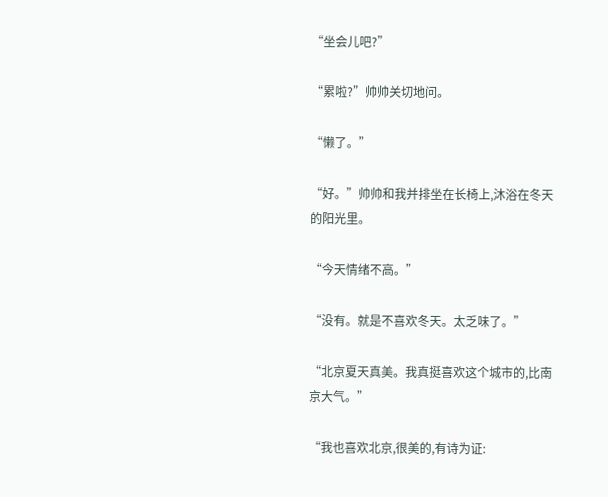“坐会儿吧?”

“累啦?”帅帅关切地问。

“懒了。”

“好。”帅帅和我并排坐在长椅上,沐浴在冬天的阳光里。

“今天情绪不高。”

“没有。就是不喜欢冬天。太乏味了。”

“北京夏天真美。我真挺喜欢这个城市的,比南京大气。”

“我也喜欢北京,很美的,有诗为证: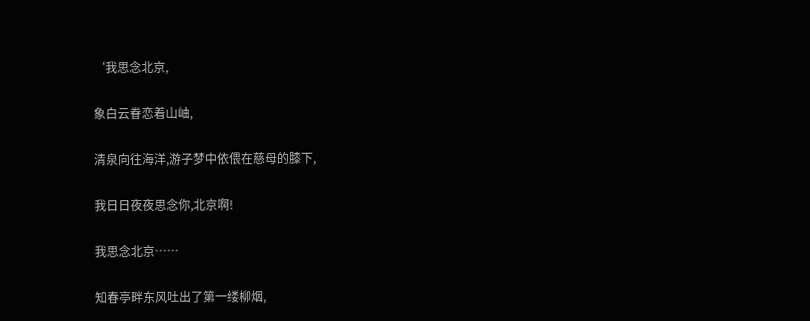‘我思念北京,

象白云眷恋着山岫,

清泉向往海洋,游子梦中依偎在慈母的膝下,

我日日夜夜思念你,北京啊!

我思念北京……

知春亭畔东风吐出了第一缕柳烟,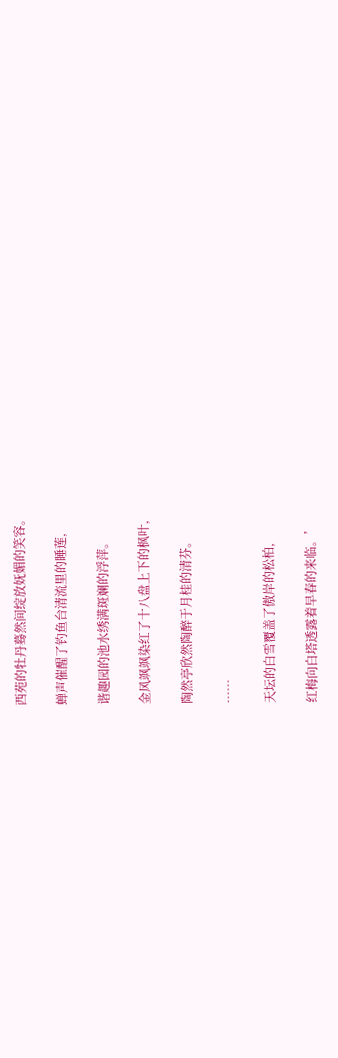西苑的牡丹蓦然间绽放妩媚的笑容。

蝉声催醒了钓鱼台清流里的睡莲,

谐趣园的池水绣满斑斓的浮萍。

金风飒飒染红了十八盘上下的枫叶,

陶然亭欣然陶醉于月桂的清芬。

……

天坛的白雪覆盖了傲岸的松柏,

红梅向白塔透露着早春的来临。’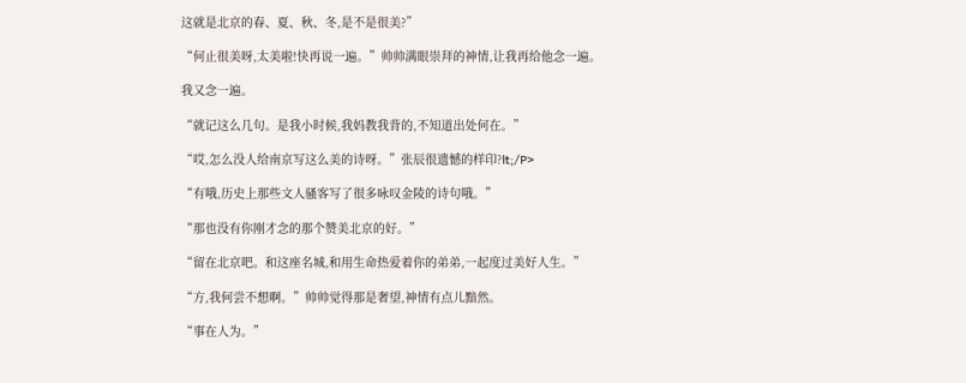这就是北京的春、夏、秋、冬,是不是很美?”

“何止很美呀,太美啦!快再说一遍。”帅帅满眼崇拜的神情,让我再给他念一遍。

我又念一遍。

“就记这么几句。是我小时候,我妈教我背的,不知道出处何在。”

“哎,怎么没人给南京写这么美的诗呀。”张辰很遗憾的样印?lt;/P>

“有哦,历史上那些文人骚客写了很多咏叹金陵的诗句哦。”

“那也没有你刚才念的那个赞美北京的好。”

“留在北京吧。和这座名城,和用生命热爱着你的弟弟,一起度过美好人生。”

“方,我何尝不想啊。”帅帅觉得那是奢望,神情有点儿黯然。

“事在人为。”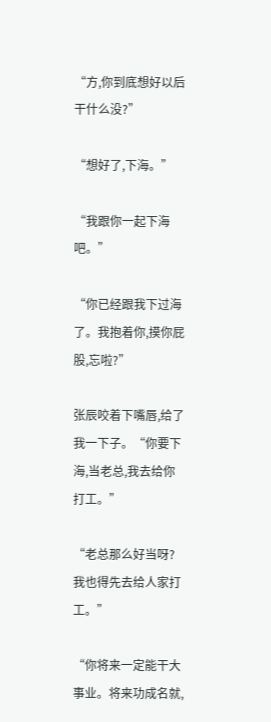“方,你到底想好以后干什么没?”

“想好了,下海。”

“我跟你一起下海吧。”

“你已经跟我下过海了。我抱着你,摸你屁股,忘啦?”

张辰咬着下嘴唇,给了我一下子。“你要下海,当老总,我去给你打工。”

“老总那么好当呀?我也得先去给人家打工。”

“你将来一定能干大事业。将来功成名就,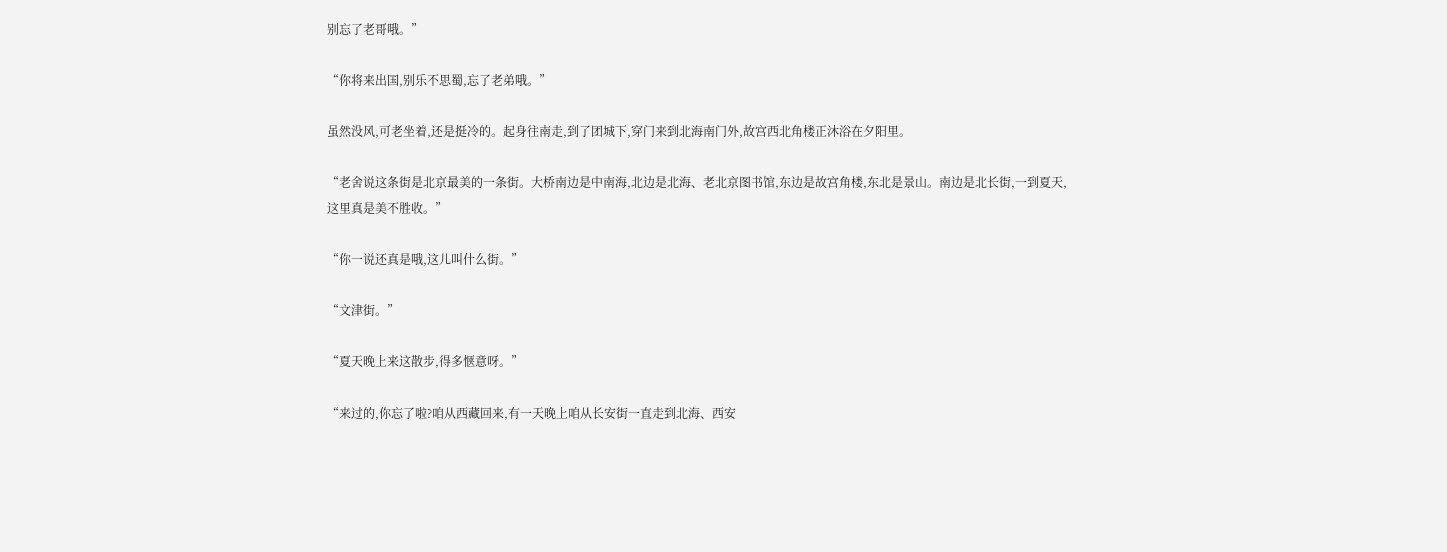别忘了老哥哦。”

“你将来出国,别乐不思蜀,忘了老弟哦。”

虽然没风,可老坐着,还是挺冷的。起身往南走,到了团城下,穿门来到北海南门外,故宫西北角楼正沐浴在夕阳里。

“老舍说这条街是北京最美的一条街。大桥南边是中南海,北边是北海、老北京图书馆,东边是故宫角楼,东北是景山。南边是北长街,一到夏天,这里真是美不胜收。”

“你一说还真是哦,这儿叫什么街。”

“文津街。”

“夏天晚上来这散步,得多惬意呀。”

“来过的,你忘了啦?咱从西藏回来,有一天晚上咱从长安街一直走到北海、西安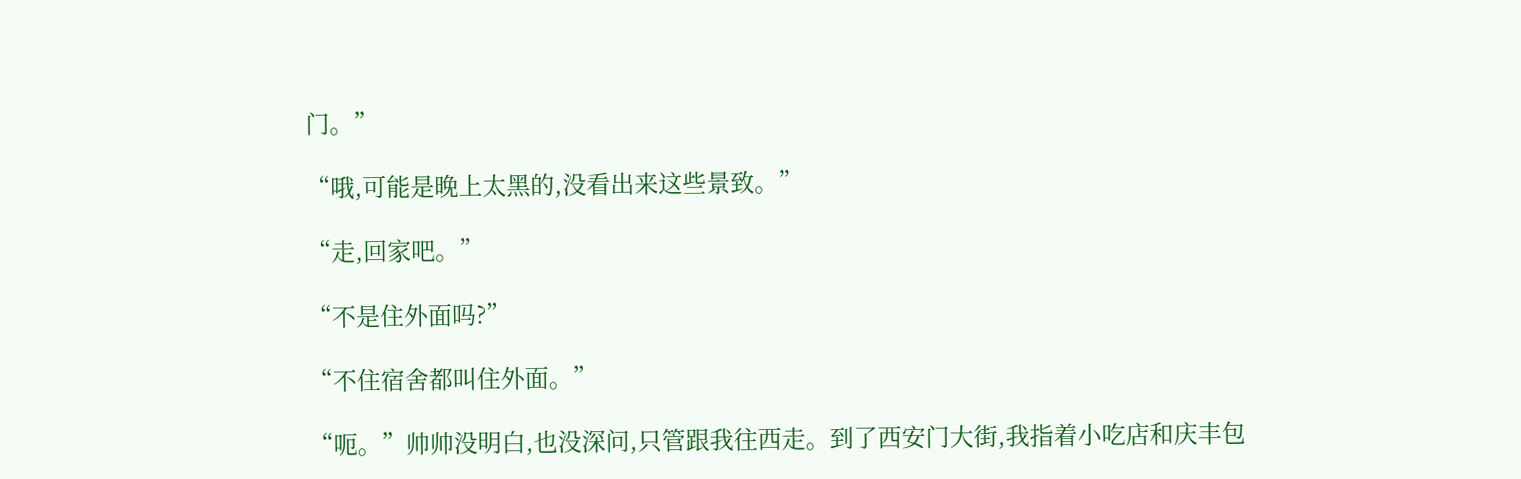门。”

“哦,可能是晚上太黑的,没看出来这些景致。”

“走,回家吧。”

“不是住外面吗?”

“不住宿舍都叫住外面。”

“呃。”帅帅没明白,也没深问,只管跟我往西走。到了西安门大街,我指着小吃店和庆丰包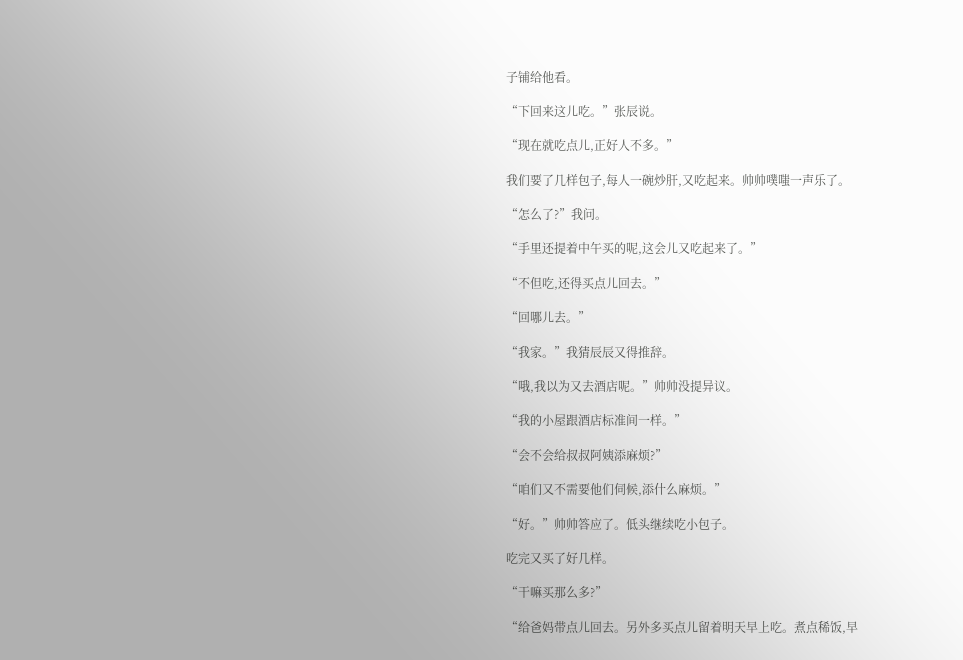子铺给他看。

“下回来这儿吃。”张辰说。

“现在就吃点儿,正好人不多。”

我们要了几样包子,每人一碗炒肝,又吃起来。帅帅噗嗤一声乐了。

“怎么了?”我问。

“手里还提着中午买的呢,这会儿又吃起来了。”

“不但吃,还得买点儿回去。”

“回哪儿去。”

“我家。”我猜辰辰又得推辞。

“哦,我以为又去酒店呢。”帅帅没提异议。

“我的小屋跟酒店标准间一样。”

“会不会给叔叔阿姨添麻烦?”

“咱们又不需要他们伺候,添什么麻烦。”

“好。”帅帅答应了。低头继续吃小包子。

吃完又买了好几样。

“干嘛买那么多?”

“给爸妈带点儿回去。另外多买点儿留着明天早上吃。煮点稀饭,早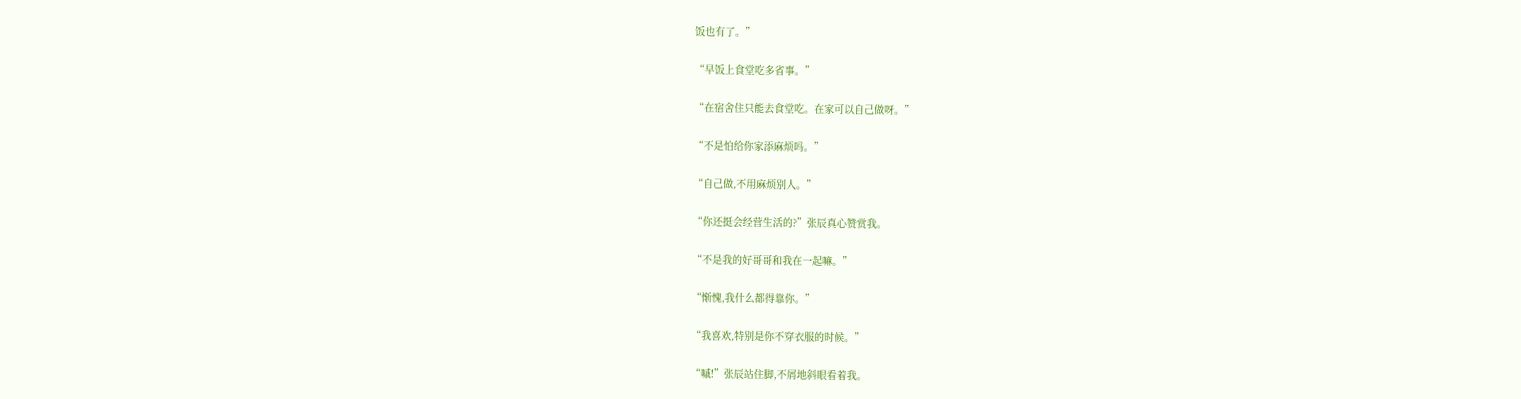饭也有了。”

“早饭上食堂吃多省事。”

“在宿舍住只能去食堂吃。在家可以自己做呀。”

“不是怕给你家添麻烦吗。”

“自己做,不用麻烦别人。”

“你还挺会经营生活的?”张辰真心赞赏我。

“不是我的好哥哥和我在一起嘛。”

“惭愧,我什么都得靠你。”

“我喜欢,特别是你不穿衣服的时候。”

“嘁!”张辰站住脚,不屑地斜眼看着我。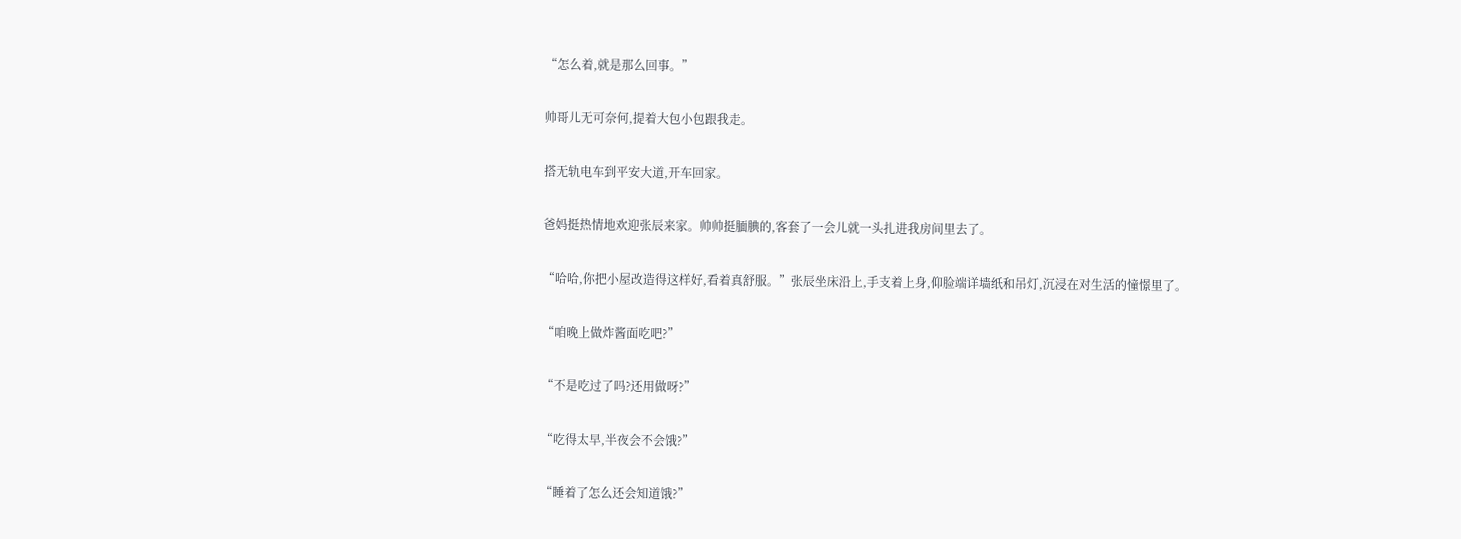“怎么着,就是那么回事。”

帅哥儿无可奈何,提着大包小包跟我走。

搭无轨电车到平安大道,开车回家。

爸妈挺热情地欢迎张辰来家。帅帅挺腼腆的,客套了一会儿就一头扎进我房间里去了。

“哈哈,你把小屋改造得这样好,看着真舒服。”张辰坐床沿上,手支着上身,仰脸端详墙纸和吊灯,沉浸在对生活的憧憬里了。

“咱晚上做炸酱面吃吧?”

“不是吃过了吗?还用做呀?”

“吃得太早,半夜会不会饿?”

“睡着了怎么还会知道饿?”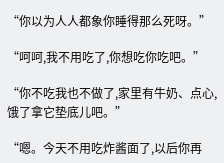“你以为人人都象你睡得那么死呀。”

“呵呵,我不用吃了,你想吃你吃吧。”

“你不吃我也不做了,家里有牛奶、点心,饿了拿它垫底儿吧。”

“嗯。今天不用吃炸酱面了,以后你再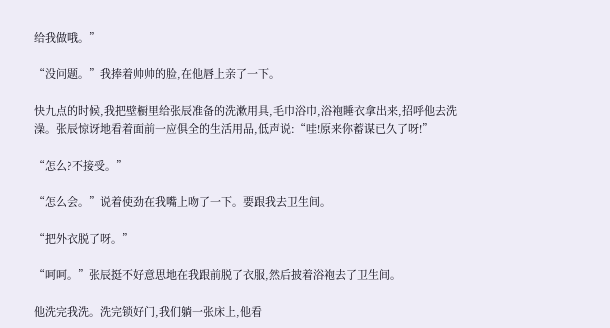给我做哦。”

“没问题。”我捧着帅帅的脸,在他唇上亲了一下。

快九点的时候,我把壁橱里给张辰准备的洗漱用具,毛巾浴巾,浴袍睡衣拿出来,招呼他去洗澡。张辰惊讶地看着面前一应俱全的生活用品,低声说:“哇!原来你蓄谋已久了呀!”

“怎么?不接受。”

“怎么会。”说着使劲在我嘴上吻了一下。要跟我去卫生间。

“把外衣脱了呀。”

“呵呵。”张辰挺不好意思地在我跟前脱了衣服,然后披着浴袍去了卫生间。

他洗完我洗。洗完锁好门,我们躺一张床上,他看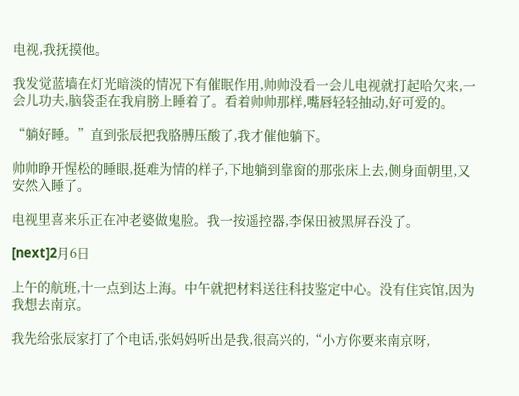电视,我抚摸他。

我发觉蓝墙在灯光暗淡的情况下有催眠作用,帅帅没看一会儿电视就打起哈欠来,一会儿功夫,脑袋歪在我肩膀上睡着了。看着帅帅那样,嘴唇轻轻抽动,好可爱的。

“躺好睡。”直到张辰把我胳膊压酸了,我才催他躺下。

帅帅睁开惺松的睡眼,挺难为情的样子,下地躺到靠窗的那张床上去,侧身面朝里,又安然入睡了。

电视里喜来乐正在冲老婆做鬼脸。我一按遥控器,李保田被黑屏吞没了。

[next]2月6日

上午的航班,十一点到达上海。中午就把材料送往科技鉴定中心。没有住宾馆,因为我想去南京。

我先给张辰家打了个电话,张妈妈听出是我,很高兴的,“小方你要来南京呀,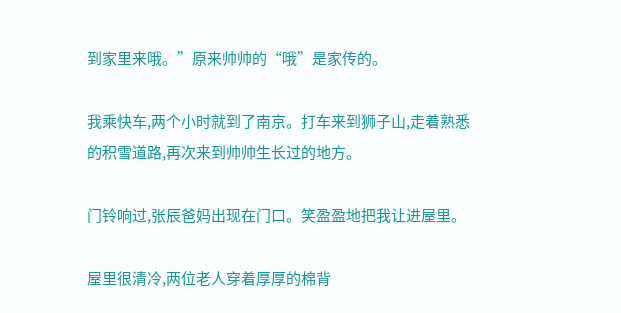到家里来哦。”原来帅帅的“哦”是家传的。

我乘快车,两个小时就到了南京。打车来到狮子山,走着熟悉的积雪道路,再次来到帅帅生长过的地方。

门铃响过,张辰爸妈出现在门口。笑盈盈地把我让进屋里。

屋里很清冷,两位老人穿着厚厚的棉背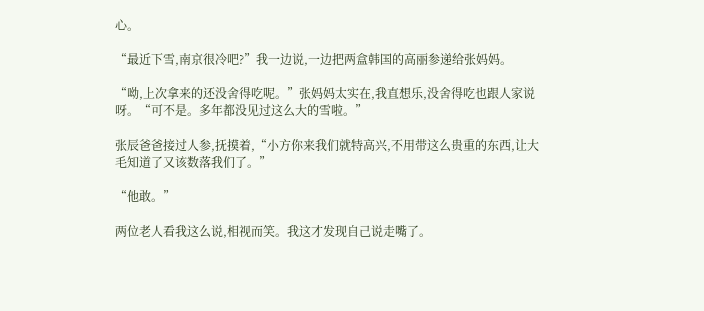心。

“最近下雪,南京很冷吧?”我一边说,一边把两盒韩国的高丽参递给张妈妈。

“呦,上次拿来的还没舍得吃呢。”张妈妈太实在,我直想乐,没舍得吃也跟人家说呀。“可不是。多年都没见过这么大的雪啦。”

张辰爸爸接过人参,抚摸着,“小方你来我们就特高兴,不用带这么贵重的东西,让大毛知道了又该数落我们了。”

“他敢。”

两位老人看我这么说,相视而笑。我这才发现自己说走嘴了。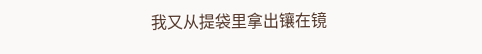我又从提袋里拿出镶在镜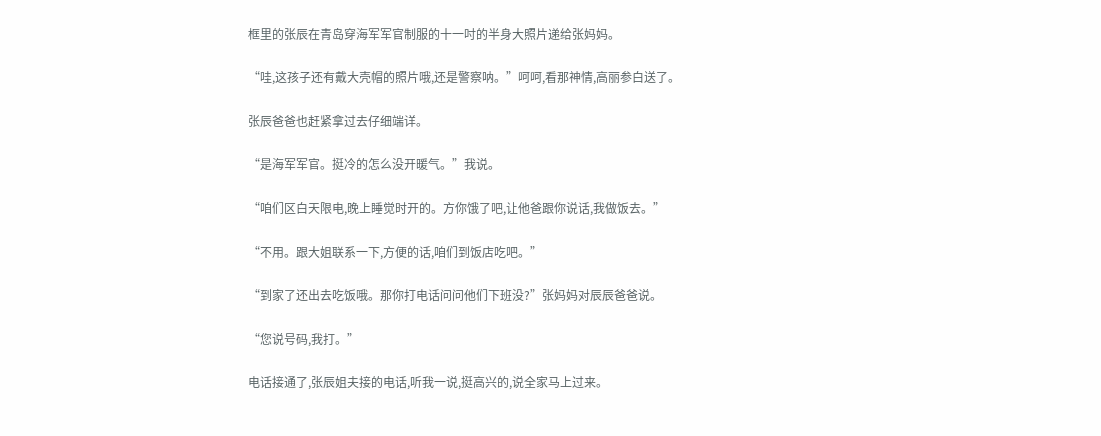框里的张辰在青岛穿海军军官制服的十一吋的半身大照片递给张妈妈。

“哇,这孩子还有戴大壳帽的照片哦,还是警察呐。”呵呵,看那神情,高丽参白送了。

张辰爸爸也赶紧拿过去仔细端详。

“是海军军官。挺冷的怎么没开暖气。”我说。

“咱们区白天限电,晚上睡觉时开的。方你饿了吧,让他爸跟你说话,我做饭去。”

“不用。跟大姐联系一下,方便的话,咱们到饭店吃吧。”

“到家了还出去吃饭哦。那你打电话问问他们下班没?”张妈妈对辰辰爸爸说。

“您说号码,我打。”

电话接通了,张辰姐夫接的电话,听我一说,挺高兴的,说全家马上过来。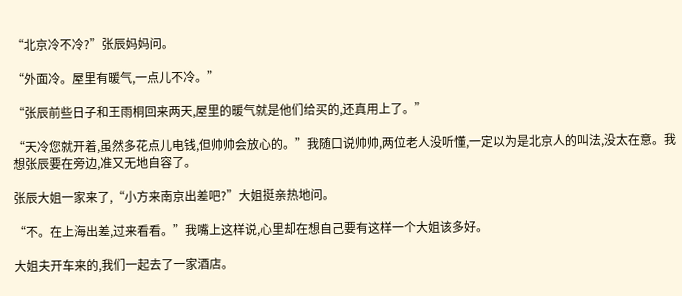“北京冷不冷?”张辰妈妈问。

“外面冷。屋里有暖气,一点儿不冷。”

“张辰前些日子和王雨桐回来两天,屋里的暖气就是他们给买的,还真用上了。”

“天冷您就开着,虽然多花点儿电钱,但帅帅会放心的。”我随口说帅帅,两位老人没听懂,一定以为是北京人的叫法,没太在意。我想张辰要在旁边,准又无地自容了。

张辰大姐一家来了,“小方来南京出差吧?”大姐挺亲热地问。

“不。在上海出差,过来看看。”我嘴上这样说,心里却在想自己要有这样一个大姐该多好。

大姐夫开车来的,我们一起去了一家酒店。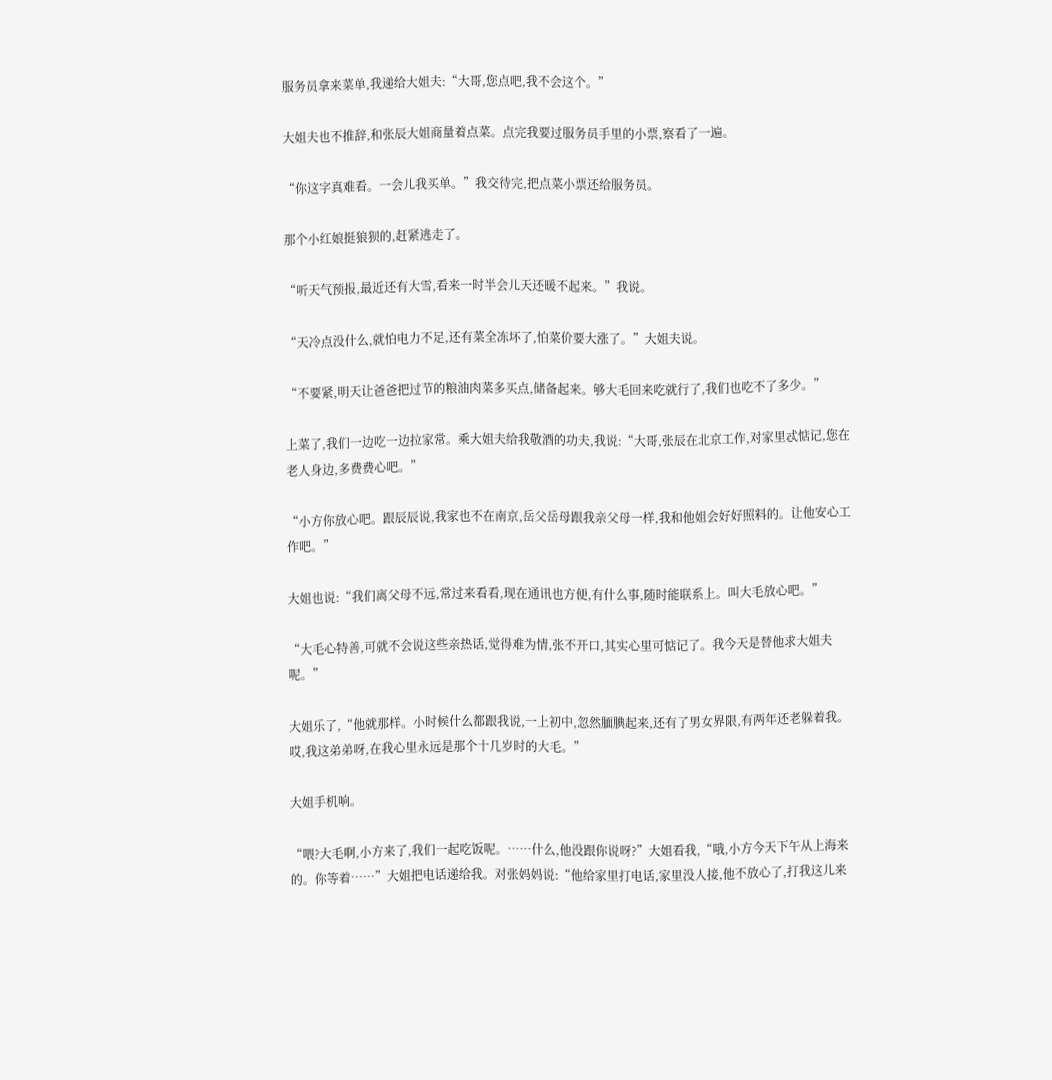服务员拿来菜单,我递给大姐夫:“大哥,您点吧,我不会这个。”

大姐夫也不推辞,和张辰大姐商量着点菜。点完我要过服务员手里的小票,察看了一遍。

“你这字真难看。一会儿我买单。”我交待完,把点菜小票还给服务员。

那个小红娘挺狼狈的,赶紧逃走了。

“听天气预报,最近还有大雪,看来一时半会儿天还暖不起来。”我说。

“天冷点没什么,就怕电力不足,还有菜全冻坏了,怕菜价要大涨了。”大姐夫说。

“不要紧,明天让爸爸把过节的粮油肉菜多买点,储备起来。够大毛回来吃就行了,我们也吃不了多少。”

上菜了,我们一边吃一边拉家常。乘大姐夫给我敬酒的功夫,我说:“大哥,张辰在北京工作,对家里忒惦记,您在老人身边,多费费心吧。”

“小方你放心吧。跟辰辰说,我家也不在南京,岳父岳母跟我亲父母一样,我和他姐会好好照料的。让他安心工作吧。”

大姐也说:“我们离父母不远,常过来看看,现在通讯也方便,有什么事,随时能联系上。叫大毛放心吧。”

“大毛心特善,可就不会说这些亲热话,觉得难为情,张不开口,其实心里可惦记了。我今天是替他求大姐夫呢。”

大姐乐了,“他就那样。小时候什么都跟我说,一上初中,忽然腼腆起来,还有了男女界限,有两年还老躲着我。哎,我这弟弟呀,在我心里永远是那个十几岁时的大毛。”

大姐手机响。

“喂?大毛啊,小方来了,我们一起吃饭呢。……什么,他没跟你说呀?”大姐看我,“哦,小方今天下午从上海来的。你等着……”大姐把电话递给我。对张妈妈说:“他给家里打电话,家里没人接,他不放心了,打我这儿来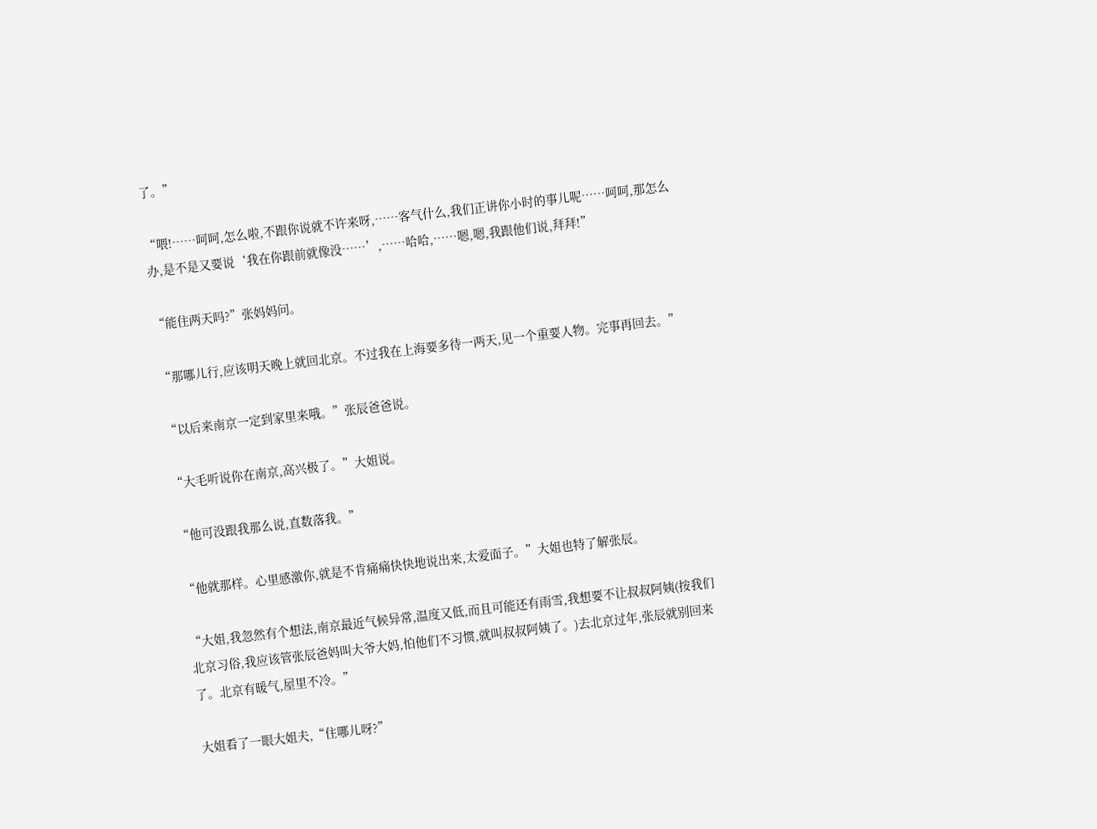了。”

“喂!……呵呵,怎么啦,不跟你说就不许来呀,……客气什么,我们正讲你小时的事儿呢……呵呵,那怎么办,是不是又要说‘我在你跟前就像没……’,……哈哈,……嗯,嗯,我跟他们说,拜拜!”

“能住两天吗?”张妈妈问。

“那哪儿行,应该明天晚上就回北京。不过我在上海要多待一两天,见一个重要人物。完事再回去。”

“以后来南京一定到家里来哦。”张辰爸爸说。

“大毛听说你在南京,高兴极了。”大姐说。

“他可没跟我那么说,直数落我。”

“他就那样。心里感激你,就是不肯痛痛快快地说出来,太爱面子。”大姐也特了解张辰。

“大姐,我忽然有个想法,南京最近气候异常,温度又低,而且可能还有雨雪,我想要不让叔叔阿姨(按我们北京习俗,我应该管张辰爸妈叫大爷大妈,怕他们不习惯,就叫叔叔阿姨了。)去北京过年,张辰就别回来了。北京有暖气,屋里不冷。”

大姐看了一眼大姐夫,“住哪儿呀?”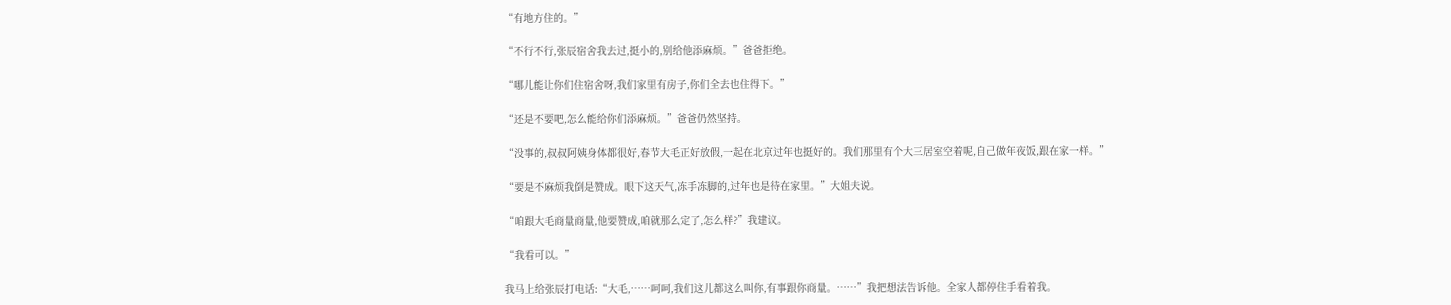“有地方住的。”

“不行不行,张辰宿舍我去过,挺小的,别给他添麻烦。”爸爸拒绝。

“哪儿能让你们住宿舍呀,我们家里有房子,你们全去也住得下。”

“还是不要吧,怎么能给你们添麻烦。”爸爸仍然坚持。

“没事的,叔叔阿姨身体都很好,春节大毛正好放假,一起在北京过年也挺好的。我们那里有个大三居室空着呢,自己做年夜饭,跟在家一样。”

“要是不麻烦我倒是赞成。眼下这天气,冻手冻脚的,过年也是待在家里。”大姐夫说。

“咱跟大毛商量商量,他要赞成,咱就那么定了,怎么样?”我建议。

“我看可以。”

我马上给张辰打电话:“大毛,……呵呵,我们这儿都这么叫你,有事跟你商量。……”我把想法告诉他。全家人都停住手看着我。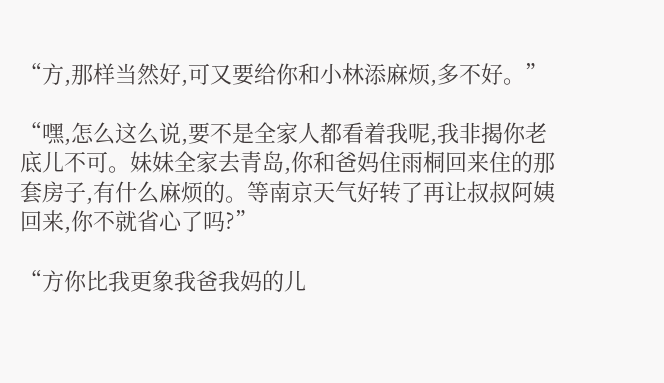“方,那样当然好,可又要给你和小林添麻烦,多不好。”

“嘿,怎么这么说,要不是全家人都看着我呢,我非揭你老底儿不可。妹妹全家去青岛,你和爸妈住雨桐回来住的那套房子,有什么麻烦的。等南京天气好转了再让叔叔阿姨回来,你不就省心了吗?”

“方你比我更象我爸我妈的儿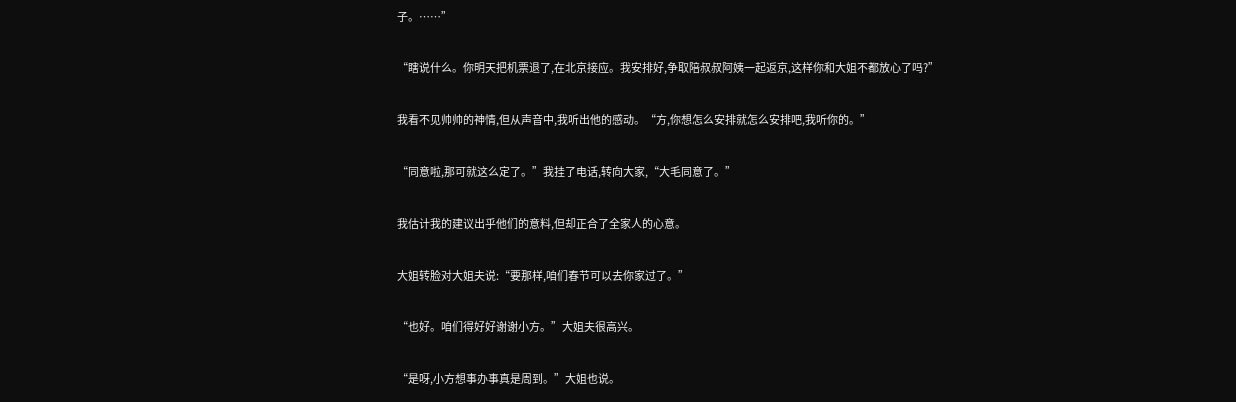子。……”

“瞎说什么。你明天把机票退了,在北京接应。我安排好,争取陪叔叔阿姨一起返京,这样你和大姐不都放心了吗?”

我看不见帅帅的神情,但从声音中,我听出他的感动。“方,你想怎么安排就怎么安排吧,我听你的。”

“同意啦,那可就这么定了。”我挂了电话,转向大家,“大毛同意了。”

我估计我的建议出乎他们的意料,但却正合了全家人的心意。

大姐转脸对大姐夫说:“要那样,咱们春节可以去你家过了。”

“也好。咱们得好好谢谢小方。”大姐夫很高兴。

“是呀,小方想事办事真是周到。”大姐也说。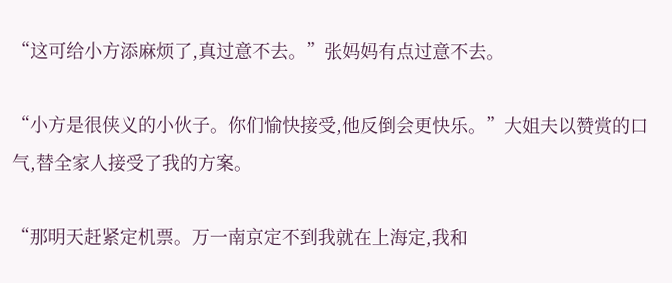“这可给小方添麻烦了,真过意不去。”张妈妈有点过意不去。

“小方是很侠义的小伙子。你们愉快接受,他反倒会更快乐。”大姐夫以赞赏的口气,替全家人接受了我的方案。

“那明天赶紧定机票。万一南京定不到我就在上海定,我和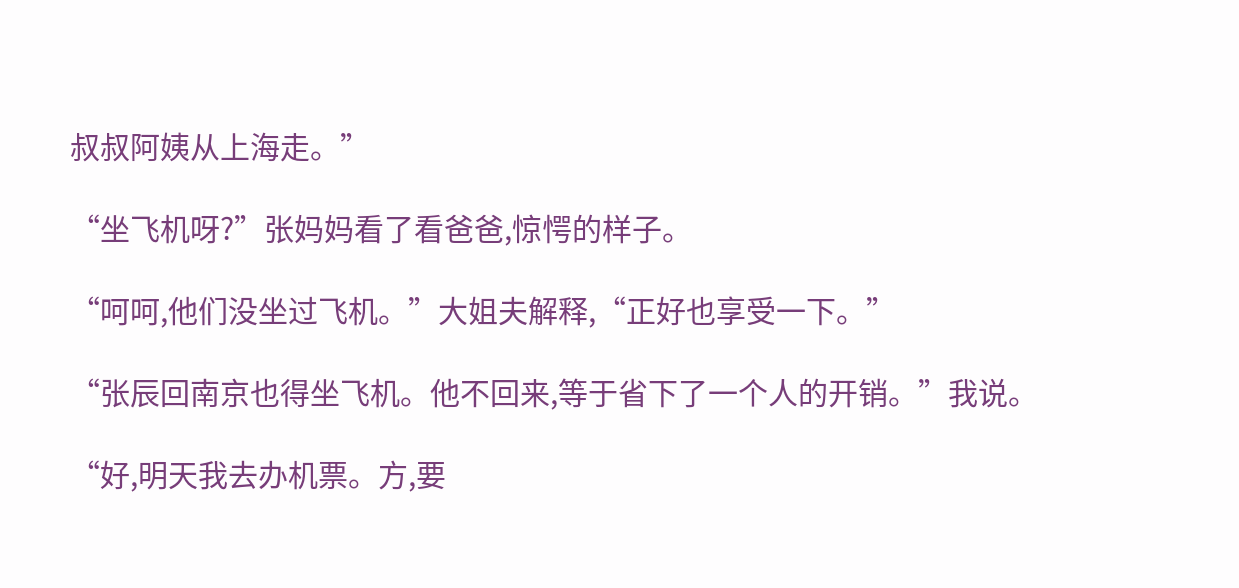叔叔阿姨从上海走。”

“坐飞机呀?”张妈妈看了看爸爸,惊愕的样子。

“呵呵,他们没坐过飞机。”大姐夫解释,“正好也享受一下。”

“张辰回南京也得坐飞机。他不回来,等于省下了一个人的开销。”我说。

“好,明天我去办机票。方,要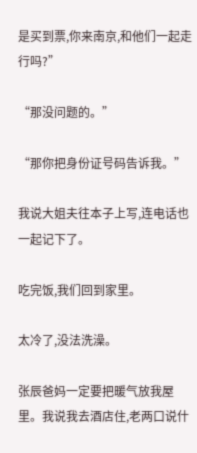是买到票,你来南京,和他们一起走行吗?”

“那没问题的。”

“那你把身份证号码告诉我。”

我说大姐夫往本子上写,连电话也一起记下了。

吃完饭,我们回到家里。

太冷了,没法洗澡。

张辰爸妈一定要把暖气放我屋里。我说我去酒店住,老两口说什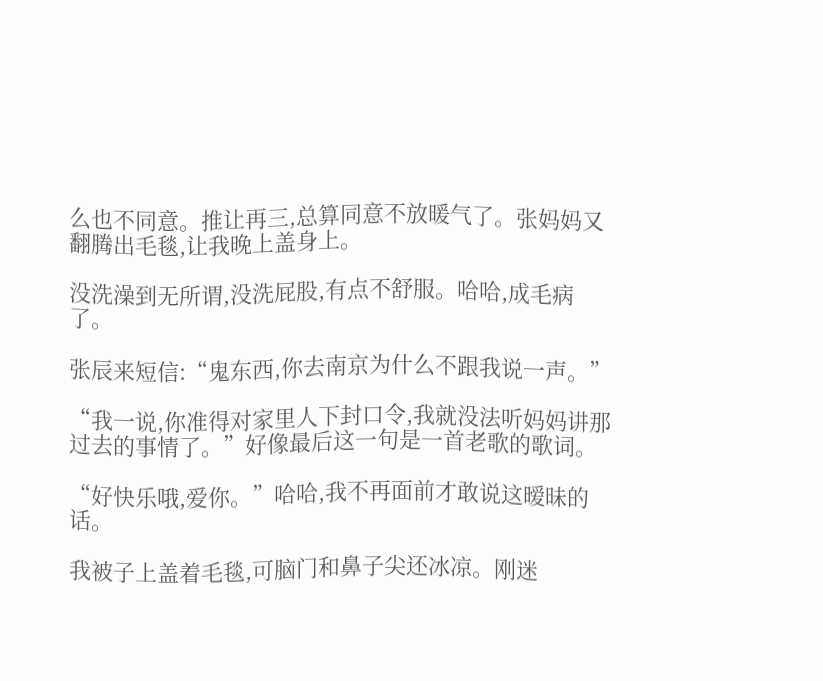么也不同意。推让再三,总算同意不放暖气了。张妈妈又翻腾出毛毯,让我晚上盖身上。

没洗澡到无所谓,没洗屁股,有点不舒服。哈哈,成毛病了。

张辰来短信:“鬼东西,你去南京为什么不跟我说一声。”

“我一说,你准得对家里人下封口令,我就没法听妈妈讲那过去的事情了。”好像最后这一句是一首老歌的歌词。

“好快乐哦,爱你。”哈哈,我不再面前才敢说这暧昧的话。

我被子上盖着毛毯,可脑门和鼻子尖还冰凉。刚迷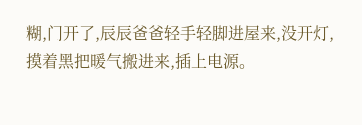糊,门开了,辰辰爸爸轻手轻脚进屋来,没开灯,摸着黑把暖气搬进来,插上电源。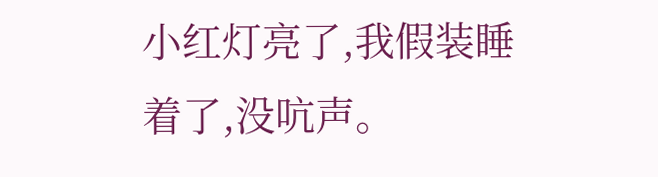小红灯亮了,我假装睡着了,没吭声。